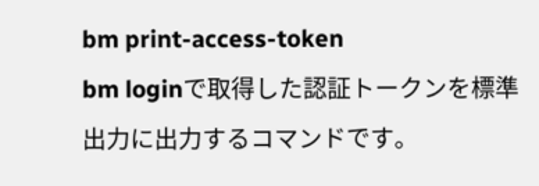bm print-access-token
bm loginで取得した認証トークンを標準出力に出力するコマンドです。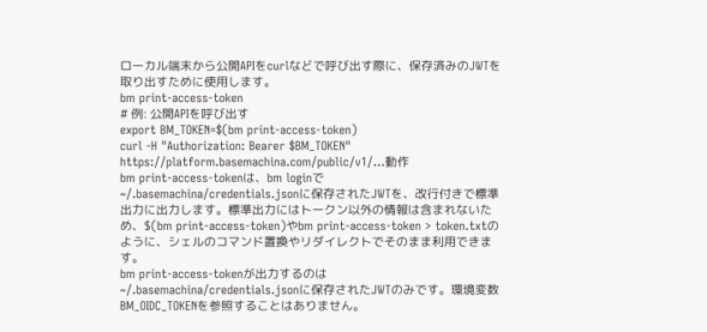ローカル端末から公開APIをcurlなどで呼び出す際に、保存済みのJWTを取り出すために使用します。
bm print-access-token
# 例: 公開APIを呼び出す
export BM_TOKEN=$(bm print-access-token)
curl -H "Authorization: Bearer $BM_TOKEN" https://platform.basemachina.com/public/v1/...動作
bm print-access-tokenは、bm loginで~/.basemachina/credentials.jsonに保存されたJWTを、改行付きで標準出力に出力します。標準出力にはトークン以外の情報は含まれないため、$(bm print-access-token)やbm print-access-token > token.txtのように、シェルのコマンド置換やリダイレクトでそのまま利用できます。
bm print-access-tokenが出力するのは~/.basemachina/credentials.jsonに保存されたJWTのみです。環境変数BM_OIDC_TOKENを参照することはありません。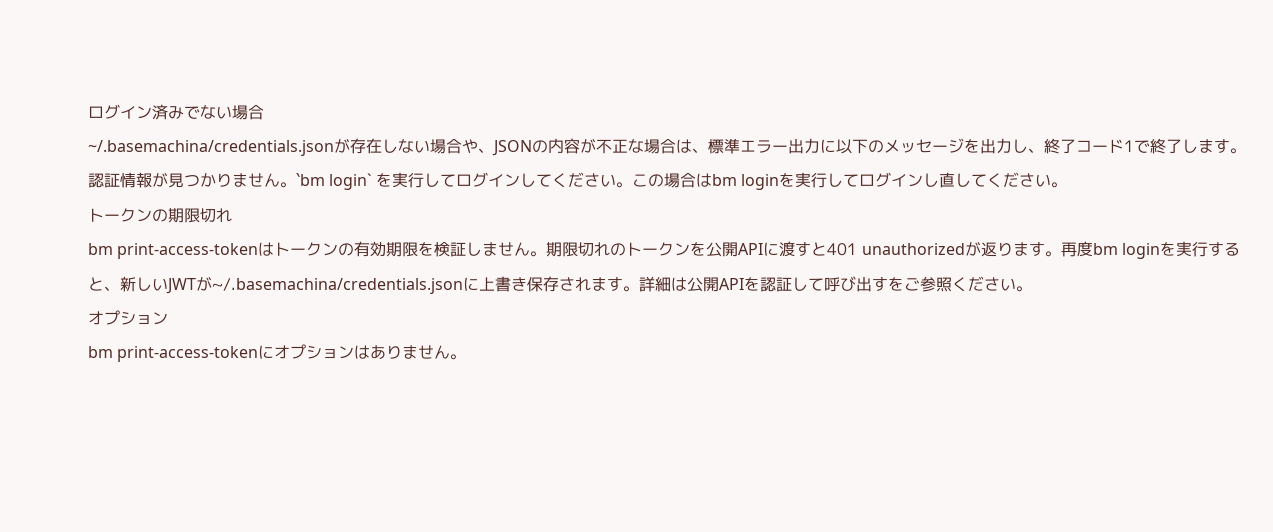ログイン済みでない場合
~/.basemachina/credentials.jsonが存在しない場合や、JSONの内容が不正な場合は、標準エラー出力に以下のメッセージを出力し、終了コード1で終了します。
認証情報が見つかりません。`bm login` を実行してログインしてください。この場合はbm loginを実行してログインし直してください。
トークンの期限切れ
bm print-access-tokenはトークンの有効期限を検証しません。期限切れのトークンを公開APIに渡すと401 unauthorizedが返ります。再度bm loginを実行すると、新しいJWTが~/.basemachina/credentials.jsonに上書き保存されます。詳細は公開APIを認証して呼び出すをご参照ください。
オプション
bm print-access-tokenにオプションはありません。